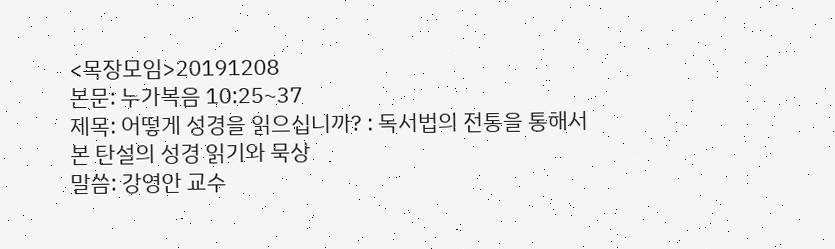<목장모임>20191208
본문: 누가복음 10:25~37
제목: 어떻게 성경을 읽으십니까? : 독서법의 전통을 통해서 본 탄설의 성경 읽기와 묵상
말씀: 강영안 교수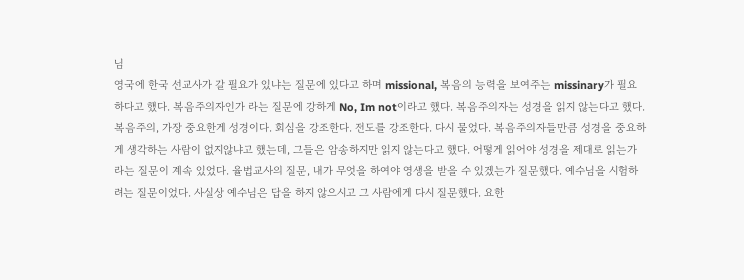님
영국에 한국 선교사가 갈 필요가 있냐는 질문에 있다고 하며 missional, 복음의 능력을 보여주는 missinary가 필요하다고 했다. 복음주의자인가 라는 질문에 강하게 No, Im not이라고 했다. 복음주의자는 성경을 읽지 않는다고 했다. 복음주의, 가장 중요한게 성경이다. 회심을 강조한다. 전도를 강조한다. 다시 물었다. 복음주의자들만큼 성경을 중요하게 생각하는 사람이 없지않냐고 했는데, 그들은 암송하지만 읽지 않는다고 했다. 어떻게 읽어야 성경을 제대로 읽는가 라는 질문이 계속 있었다. 율법교사의 질문, 내가 무엇을 하여야 영생을 받을 수 있겠는가 질문했다. 예수님을 시험하려는 질문이었다. 사실상 예수님은 답을 하지 않으시고 그 사람에게 다시 질문했다. 요한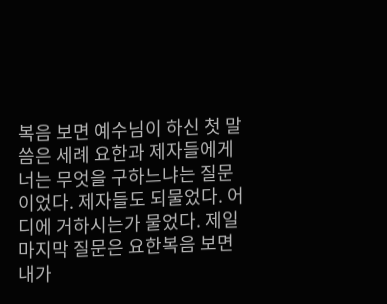복음 보면 예수님이 하신 첫 말씀은 세례 요한과 제자들에게 너는 무엇을 구하느냐는 질문이었다. 제자들도 되물었다. 어디에 거하시는가 물었다. 제일 마지막 질문은 요한복음 보면 내가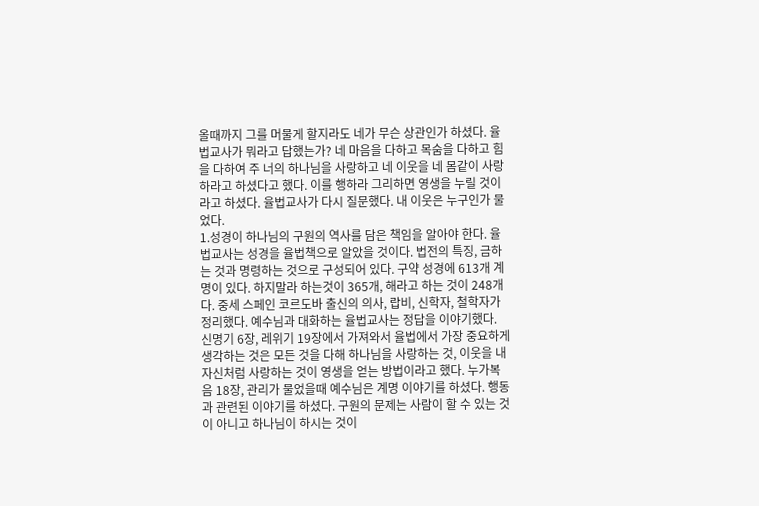올때까지 그를 머물게 할지라도 네가 무슨 상관인가 하셨다. 율법교사가 뭐라고 답했는가? 네 마음을 다하고 목숨을 다하고 힘을 다하여 주 너의 하나님을 사랑하고 네 이웃을 네 몸같이 사랑하라고 하셨다고 했다. 이를 행하라 그리하면 영생을 누릴 것이라고 하셨다. 율법교사가 다시 질문했다. 내 이웃은 누구인가 물었다.
1.성경이 하나님의 구원의 역사를 담은 책임을 알아야 한다. 율법교사는 성경을 율법책으로 알았을 것이다. 법전의 특징, 금하는 것과 명령하는 것으로 구성되어 있다. 구약 성경에 613개 계명이 있다. 하지말라 하는것이 365개, 해라고 하는 것이 248개다. 중세 스페인 코르도바 출신의 의사, 랍비, 신학자, 철학자가 정리했다. 예수님과 대화하는 율법교사는 정답을 이야기했다. 신명기 6장, 레위기 19장에서 가져와서 율법에서 가장 중요하게 생각하는 것은 모든 것을 다해 하나님을 사랑하는 것, 이웃을 내 자신처럼 사랑하는 것이 영생을 얻는 방법이라고 했다. 누가복음 18장, 관리가 물었을때 예수님은 계명 이야기를 하셨다. 행동과 관련된 이야기를 하셨다. 구원의 문제는 사람이 할 수 있는 것이 아니고 하나님이 하시는 것이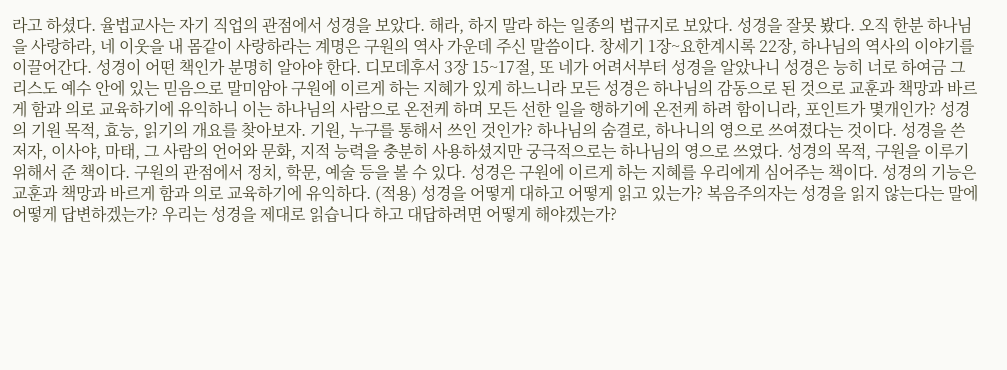라고 하셨다. 율법교사는 자기 직업의 관점에서 성경을 보았다. 해라, 하지 말라 하는 일종의 법규지로 보았다. 성경을 잘못 봤다. 오직 한분 하나님을 사랑하라, 네 이웃을 내 몸같이 사랑하라는 계명은 구원의 역사 가운데 주신 말씀이다. 창세기 1장~요한계시록 22장, 하나님의 역사의 이야기를 이끌어간다. 성경이 어떤 책인가 분명히 알아야 한다. 디모데후서 3장 15~17절, 또 네가 어려서부터 성경을 알았나니 성경은 능히 너로 하여금 그리스도 예수 안에 있는 믿음으로 말미암아 구원에 이르게 하는 지혜가 있게 하느니라 모든 성경은 하나님의 감동으로 된 것으로 교훈과 책망과 바르게 함과 의로 교육하기에 유익하니 이는 하나님의 사람으로 온전케 하며 모든 선한 일을 행하기에 온전케 하려 함이니라, 포인트가 몇개인가? 성경의 기원 목적, 효능, 읽기의 개요를 찾아보자. 기원, 누구를 통해서 쓰인 것인가? 하나님의 숨결로, 하나니의 영으로 쓰여졌다는 것이다. 성경을 쓴 저자, 이사야, 마태, 그 사람의 언어와 문화, 지적 능력을 충분히 사용하셨지만 궁극적으로는 하나님의 영으로 쓰였다. 성경의 목적, 구원을 이루기 위해서 준 책이다. 구원의 관점에서 정치, 학문, 예술 등을 볼 수 있다. 성경은 구원에 이르게 하는 지혜를 우리에게 심어주는 책이다. 성경의 기능은 교훈과 책망과 바르게 함과 의로 교육하기에 유익하다. (적용) 성경을 어떻게 대하고 어떻게 읽고 있는가? 복음주의자는 성경을 읽지 않는다는 말에 어떻게 답변하겠는가? 우리는 성경을 제대로 읽습니다 하고 대답하려면 어떻게 해야겠는가?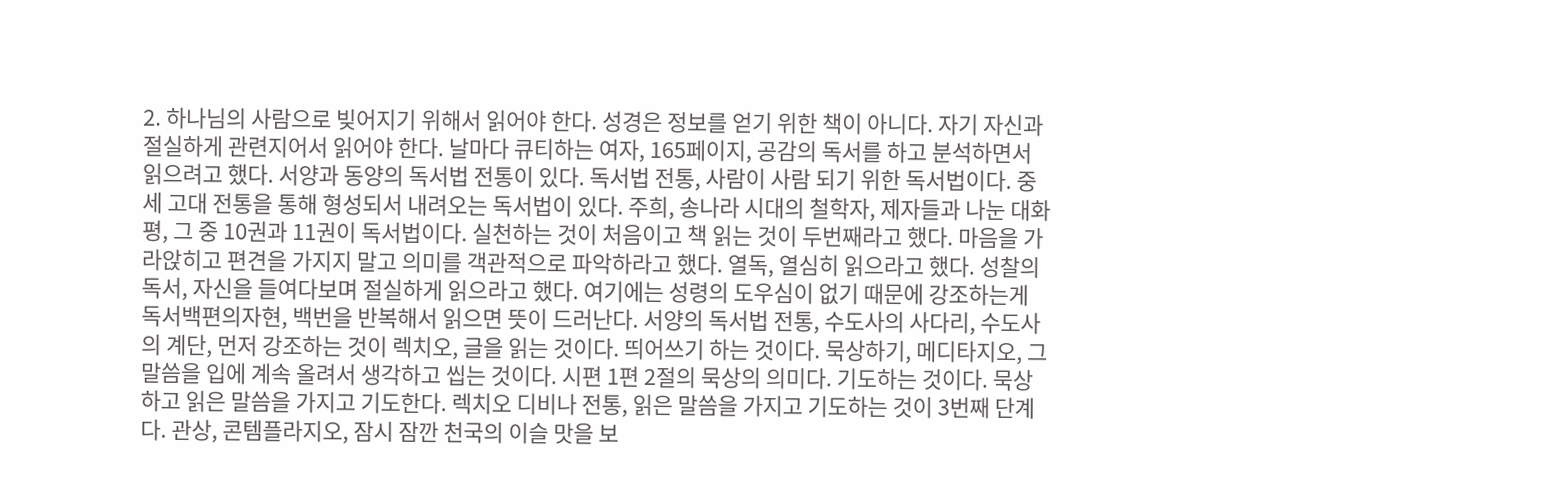2. 하나님의 사람으로 빚어지기 위해서 읽어야 한다. 성경은 정보를 얻기 위한 책이 아니다. 자기 자신과 절실하게 관련지어서 읽어야 한다. 날마다 큐티하는 여자, 165페이지, 공감의 독서를 하고 분석하면서 읽으려고 했다. 서양과 동양의 독서법 전통이 있다. 독서법 전통, 사람이 사람 되기 위한 독서법이다. 중세 고대 전통을 통해 형성되서 내려오는 독서법이 있다. 주희, 송나라 시대의 철학자, 제자들과 나눈 대화평, 그 중 10권과 11권이 독서법이다. 실천하는 것이 처음이고 책 읽는 것이 두번째라고 했다. 마음을 가라앉히고 편견을 가지지 말고 의미를 객관적으로 파악하라고 했다. 열독, 열심히 읽으라고 했다. 성찰의 독서, 자신을 들여다보며 절실하게 읽으라고 했다. 여기에는 성령의 도우심이 없기 때문에 강조하는게 독서백편의자현, 백번을 반복해서 읽으면 뜻이 드러난다. 서양의 독서법 전통, 수도사의 사다리, 수도사의 계단, 먼저 강조하는 것이 렉치오, 글을 읽는 것이다. 띄어쓰기 하는 것이다. 묵상하기, 메디타지오, 그 말씀을 입에 계속 올려서 생각하고 씹는 것이다. 시편 1편 2절의 묵상의 의미다. 기도하는 것이다. 묵상하고 읽은 말씀을 가지고 기도한다. 렉치오 디비나 전통, 읽은 말씀을 가지고 기도하는 것이 3번째 단계다. 관상, 콘템플라지오, 잠시 잠깐 천국의 이슬 맛을 보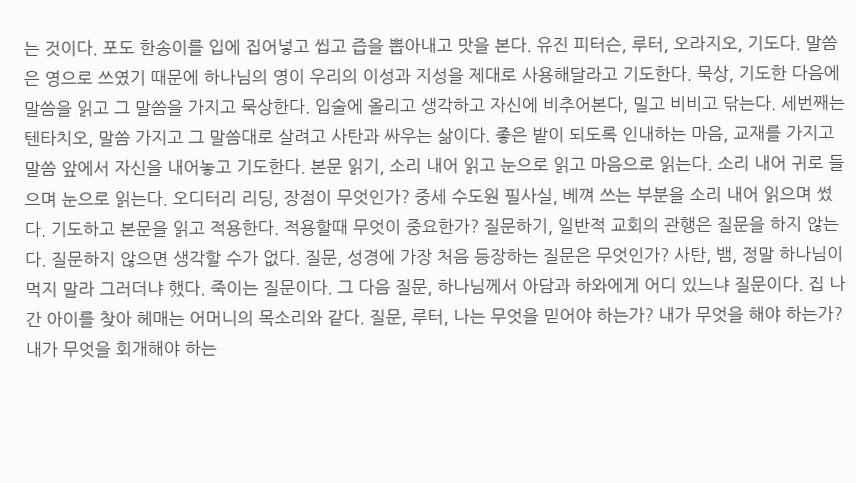는 것이다. 포도 한송이를 입에 집어넣고 씹고 즙을 뽑아내고 맛을 본다. 유진 피터슨, 루터, 오라지오, 기도다. 말씀은 영으로 쓰였기 때문에 하나님의 영이 우리의 이성과 지성을 제대로 사용해달라고 기도한다. 묵상, 기도한 다음에 말씀을 읽고 그 말씀을 가지고 묵상한다. 입술에 올리고 생각하고 자신에 비추어본다, 밀고 비비고 닦는다. 세번째는 텐타치오, 말씀 가지고 그 말씀대로 살려고 사탄과 싸우는 삶이다. 좋은 밭이 되도록 인내하는 마음, 교재를 가지고 말씀 앞에서 자신을 내어놓고 기도한다. 본문 읽기, 소리 내어 읽고 눈으로 읽고 마음으로 읽는다. 소리 내어 귀로 들으며 눈으로 읽는다. 오디터리 리딩, 장점이 무엇인가? 중세 수도원 필사실, 베껴 쓰는 부분을 소리 내어 읽으며 썼다. 기도하고 본문을 읽고 적용한다. 적용할때 무엇이 중요한가? 질문하기, 일반적 교회의 관행은 질문을 하지 않는다. 질문하지 않으면 생각할 수가 없다. 질문, 성경에 가장 처음 등장하는 질문은 무엇인가? 사탄, 뱀, 정말 하나님이 먹지 말라 그러더냐 했다. 죽이는 질문이다. 그 다음 질문, 하나님께서 아담과 하와에게 어디 있느냐 질문이다. 집 나간 아이를 찾아 헤매는 어머니의 목소리와 같다. 질문, 루터, 나는 무엇을 믿어야 하는가? 내가 무엇을 해야 하는가? 내가 무엇을 회개해야 하는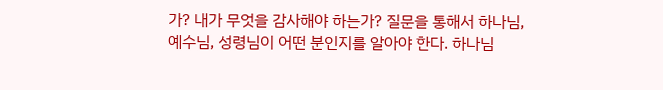가? 내가 무엇을 감사해야 하는가? 질문을 통해서 하나님, 예수님, 성령님이 어떤 분인지를 알아야 한다. 하나님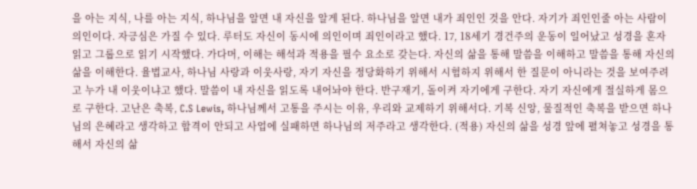을 아는 지식, 나를 아는 지식, 하나님을 알면 내 자신을 알게 된다. 하나님을 알면 내가 죄인인 것을 안다. 자기가 죄인인줄 아는 사람이 의인이다. 자긍심은 가질 수 있다. 루터도 자신이 동시에 의인이며 죄인이라고 했다. 17, 18세기 경건주의 운동이 일어났고 성경을 혼자 읽고 그룹으로 읽기 시작했다. 가다머, 이해는 해석과 적용을 필수 요소로 갖는다. 자신의 삶을 통해 말씀을 이해하고 말씀을 통해 자신의 삶을 이해한다. 율법교사, 하나님 사랑과 이웃사랑, 자기 자신을 정당화하기 위해서 시험하지 위해서 한 질문이 아니라는 것을 보여주려고 누가 내 이웃이냐고 했다. 말씀이 내 자신을 읽도록 내어놔야 한다. 반구재기, 돌이켜 자기에게 구한다. 자기 자신에게 절실하게 몸으로 구한다. 고난은 축복, C.S Lewis, 하나님께서 고통을 주시는 이유, 우리와 교제하기 위해서다. 기복 신앙, 물질적인 축복을 받으면 하나님의 은혜라고 생각하고 합격이 안되고 사업에 실패하면 하나님의 저주라고 생각한다. (적용) 자신의 삶을 성경 앞에 펼쳐놓고 성경을 통해서 자신의 삶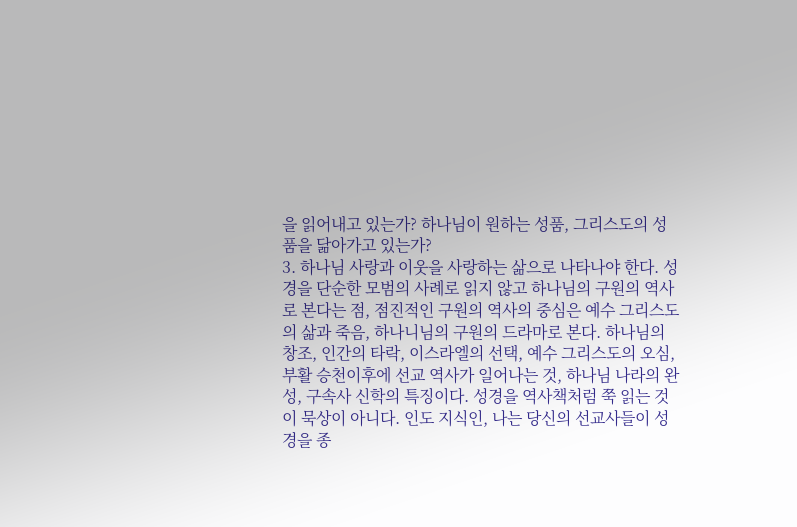을 읽어내고 있는가? 하나님이 원하는 성품, 그리스도의 성품을 닮아가고 있는가?
3. 하나님 사랑과 이웃을 사랑하는 삶으로 나타나야 한다. 성경을 단순한 모범의 사례로 읽지 않고 하나님의 구원의 역사로 본다는 점, 점진적인 구원의 역사의 중심은 예수 그리스도의 삶과 죽음, 하나니님의 구원의 드라마로 본다. 하나님의 창조, 인간의 타락, 이스라엘의 선택, 예수 그리스도의 오심, 부활 승천이후에 선교 역사가 일어나는 것, 하나님 나라의 완성, 구속사 신학의 특징이다. 성경을 역사책처럼 쭉 읽는 것이 묵상이 아니다. 인도 지식인, 나는 당신의 선교사들이 성경을 종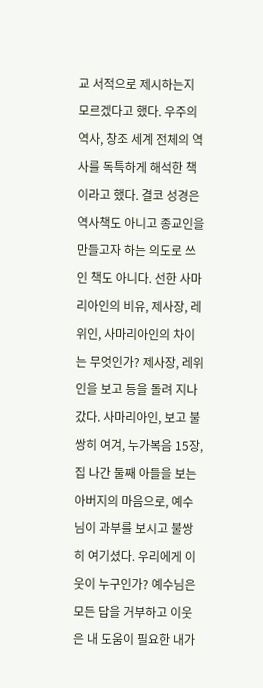교 서적으로 제시하는지 모르겠다고 했다. 우주의 역사, 창조 세계 전체의 역사를 독특하게 해석한 책이라고 했다. 결코 성경은 역사책도 아니고 종교인을 만들고자 하는 의도로 쓰인 책도 아니다. 선한 사마리아인의 비유, 제사장, 레위인, 사마리아인의 차이는 무엇인가? 제사장, 레위인을 보고 등을 돌려 지나갔다. 사마리아인, 보고 불쌍히 여겨, 누가복음 15장, 집 나간 둘째 아들을 보는 아버지의 마음으로, 예수님이 과부를 보시고 불쌍히 여기셨다. 우리에게 이웃이 누구인가? 예수님은 모든 답을 거부하고 이웃은 내 도움이 필요한 내가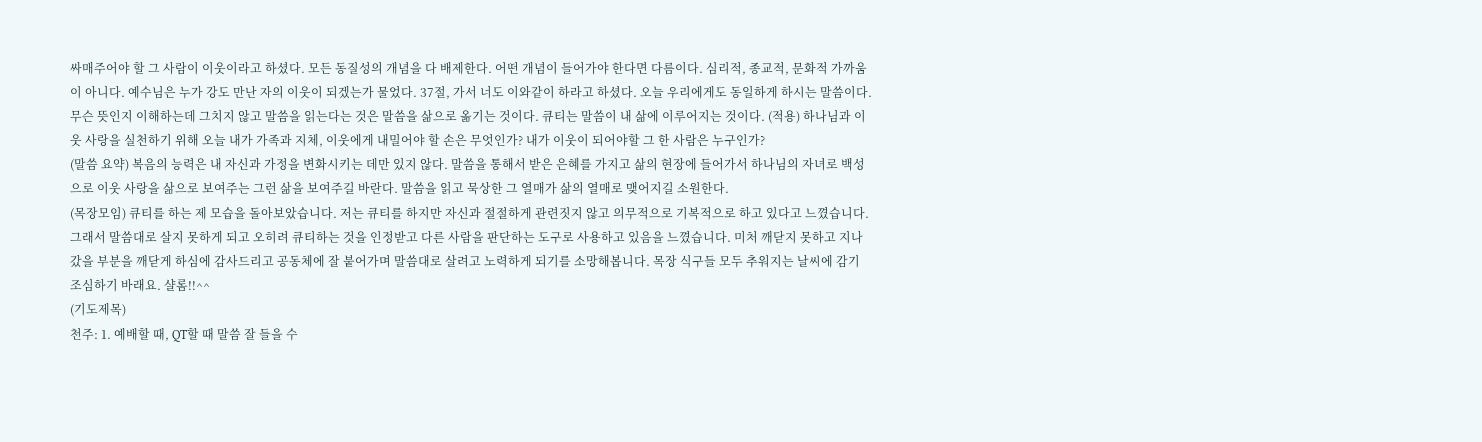싸매주어야 할 그 사람이 이웃이라고 하셨다. 모든 동질성의 개념을 다 배제한다. 어떤 개념이 들어가야 한다면 다름이다. 심리적, 종교적, 문화적 가까움이 아니다. 예수님은 누가 강도 만난 자의 이웃이 되겠는가 물었다. 37절, 가서 너도 이와같이 하라고 하셨다. 오늘 우리에게도 동일하게 하시는 말씀이다. 무슨 뜻인지 이해하는데 그치지 않고 말씀을 읽는다는 것은 말씀을 삶으로 옮기는 것이다. 큐티는 말씀이 내 삶에 이루어지는 것이다. (적용) 하나님과 이웃 사랑을 실천하기 위해 오늘 내가 가족과 지체, 이웃에게 내밀어야 할 손은 무엇인가? 내가 이웃이 되어야할 그 한 사람은 누구인가?
(말씀 요약) 복음의 능력은 내 자신과 가정을 변화시키는 데만 있지 않다. 말씀을 통해서 받은 은혜를 가지고 삶의 현장에 들어가서 하나님의 자녀로 백성으로 이웃 사랑을 삶으로 보여주는 그런 삶을 보여주길 바란다. 말씀을 읽고 묵상한 그 열매가 삶의 열매로 맺어지길 소원한다.
(목장모임) 큐티를 하는 제 모습을 돌아보았습니다. 저는 큐티를 하지만 자신과 절절하게 관련짓지 않고 의무적으로 기복적으로 하고 있다고 느꼈습니다. 그래서 말씀대로 살지 못하게 되고 오히려 큐티하는 것을 인정받고 다른 사람을 판단하는 도구로 사용하고 있음을 느꼈습니다. 미처 깨닫지 못하고 지나갔을 부분을 깨닫게 하심에 감사드리고 공동체에 잘 붙어가며 말씀대로 살려고 노력하게 되기를 소망해봅니다. 목장 식구들 모두 추워지는 날씨에 감기 조심하기 바래요. 샬롬!!^^
(기도제목)
천주: 1. 예배할 때, QT할 때 말씀 잘 들을 수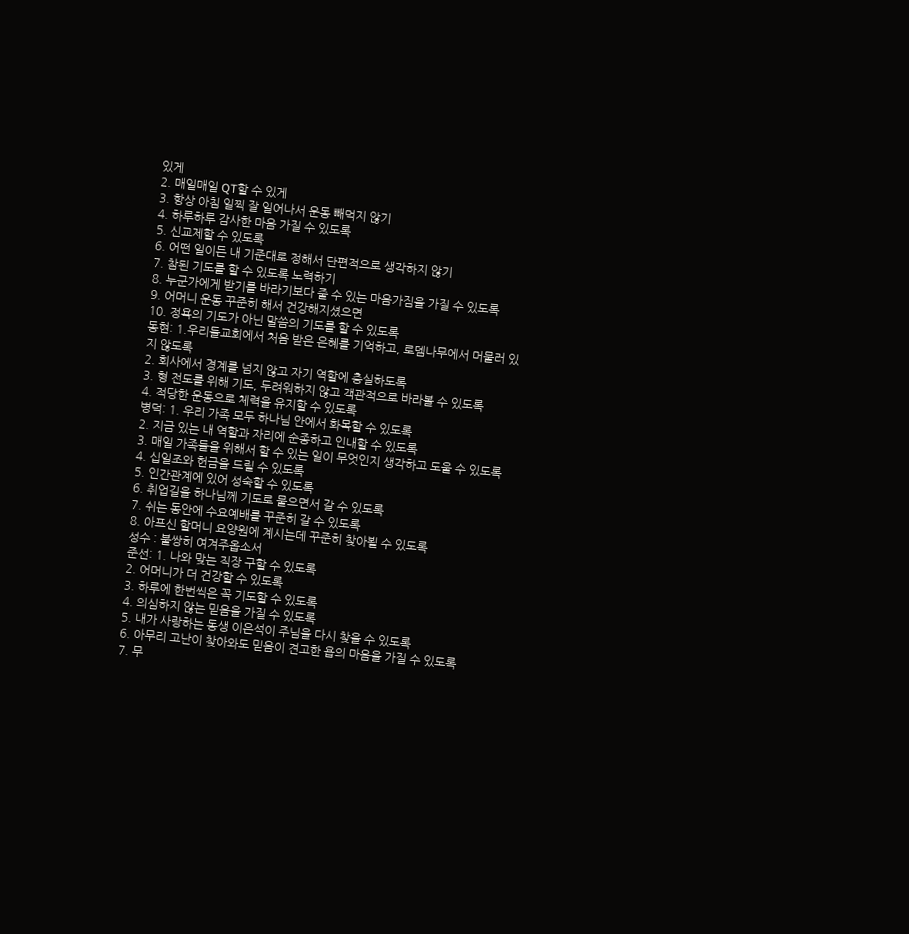있게
2. 매일매일 QT할 수 있게
3. 항상 아침 일찍 잘 일어나서 운동 빼먹지 않기
4. 하루하루 감사한 마음 가질 수 있도록
5. 신교제할 수 있도록
6. 어떤 일이든 내 기준대로 정해서 단편적으로 생각하지 않기
7. 참된 기도를 할 수 있도록 노력하기
8. 누군가에게 받기를 바라기보다 줄 수 있는 마음가짐을 가질 수 있도록
9. 어머니 운동 꾸준히 해서 건강해지셨으면
10. 정욕의 기도가 아닌 말씀의 기도를 할 수 있도록
동현: 1.우리들교회에서 처음 받은 은혜를 기억하고, 로뎀나무에서 머물러 있지 않도록
2. 회사에서 경계를 넘지 않고 자기 역할에 충실하도록
3. 형 전도를 위해 기도, 두려워하지 않고 객관적으로 바라볼 수 있도록
4. 적당한 운동으로 체력을 유지할 수 있도록
병덕: 1. 우리 가족 모두 하나님 안에서 화목할 수 있도록
2. 지금 있는 내 역할과 자리에 순종하고 인내할 수 있도록
3. 매일 가족들을 위해서 할 수 있는 일이 무엇인지 생각하고 도울 수 있도록
4. 십일조와 헌금을 드릴 수 있도록
5. 인간관계에 있어 성숙할 수 있도록
6. 취업길을 하나님께 기도로 물으면서 갈 수 있도록
7. 쉬는 동안에 수요예배를 꾸준히 갈 수 있도록
8. 아프신 할머니 요양원에 계시는데 꾸준히 찾아뵐 수 있도록
성수 : 불쌍히 여겨주옵소서
준선: 1. 나와 맞는 직장 구할 수 있도록
2. 어머니가 더 건강할 수 있도록
3. 하루에 한번씩은 꼭 기도할 수 있도록
4. 의심하지 않는 믿음을 가질 수 있도록
5. 내가 사랑하는 동생 이은석이 주님을 다시 찾을 수 있도록
6. 아무리 고난이 찾아와도 믿음이 견고한 욥의 마음을 가질 수 있도록
7. 무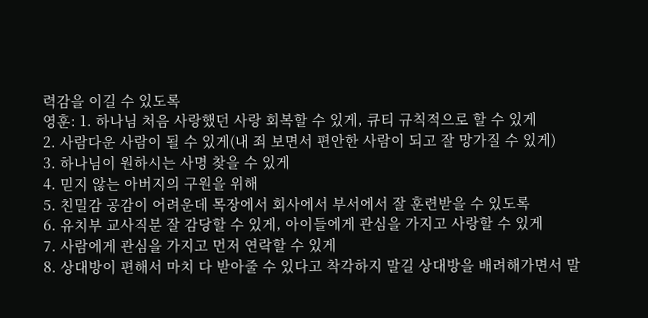력감을 이길 수 있도록
영훈: 1. 하나님 처음 사랑했던 사랑 회복할 수 있게, 큐티 규칙적으로 할 수 있게
2. 사람다운 사람이 될 수 있게(내 죄 보면서 편안한 사람이 되고 잘 망가질 수 있게)
3. 하나님이 원하시는 사명 찾을 수 있게
4. 믿지 않는 아버지의 구원을 위해
5. 친밀감 공감이 어려운데 목장에서 회사에서 부서에서 잘 훈련받을 수 있도록
6. 유치부 교사직분 잘 감당할 수 있게, 아이들에게 관심을 가지고 사랑할 수 있게
7. 사람에게 관심을 가지고 먼저 연락할 수 있게
8. 상대방이 편해서 마치 다 받아줄 수 있다고 착각하지 말길 상대방을 배려해가면서 말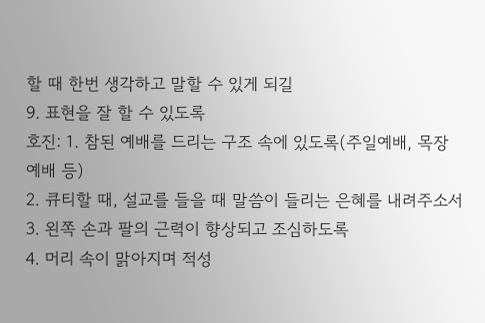할 때 한번 생각하고 말할 수 있게 되길
9. 표현을 잘 할 수 있도록
호진: 1. 참된 예배를 드리는 구조 속에 있도록(주일예배, 목장예배 등)
2. 큐티할 때, 설교를 들을 때 말씀이 들리는 은혜를 내려주소서
3. 왼쪽 손과 팔의 근력이 향상되고 조심하도록
4. 머리 속이 맑아지며 적성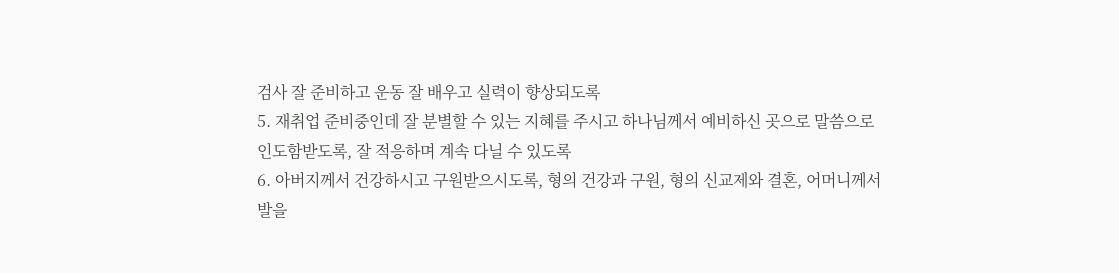검사 잘 준비하고 운동 잘 배우고 실력이 향상되도록
5. 재취업 준비중인데 잘 분별할 수 있는 지혜를 주시고 하나님께서 예비하신 곳으로 말씀으로 인도함받도록, 잘 적응하며 계속 다닐 수 있도록
6. 아버지께서 건강하시고 구원받으시도록, 형의 건강과 구원, 형의 신교제와 결혼, 어머니께서 발을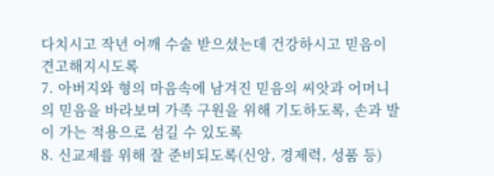다치시고 작년 어깨 수술 받으셨는데 건강하시고 믿음이 견고해지시도록
7. 아버지와 형의 마음속에 남겨진 믿음의 씨앗과 어머니의 믿음을 바라보며 가족 구원을 위해 기도하도록, 손과 발이 가는 적용으로 섬길 수 있도록
8. 신교제를 위해 잘 준비되도록(신앙, 경제력, 성품 등)